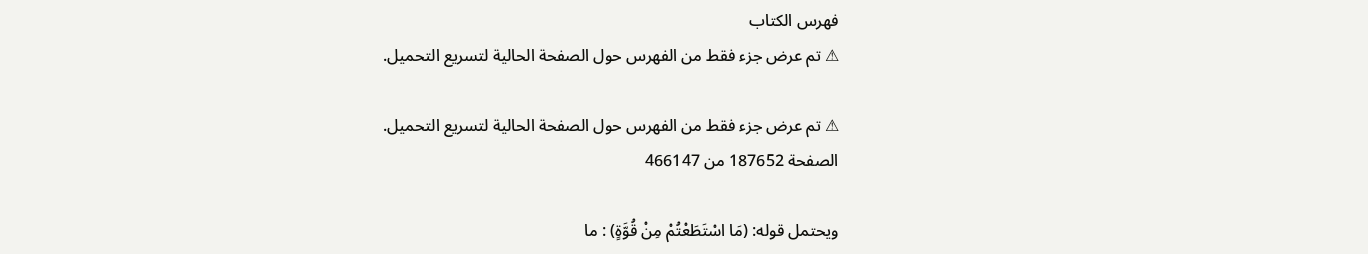فهرس الكتاب
⚠ تم عرض جزء فقط من الفهرس حول الصفحة الحالية لتسريع التحميل.

⚠ تم عرض جزء فقط من الفهرس حول الصفحة الحالية لتسريع التحميل.
الصفحة 187652 من 466147

ويحتمل قوله: (مَا اسْتَطَعْتُمْ مِنْ قُوَّةٍ) : ما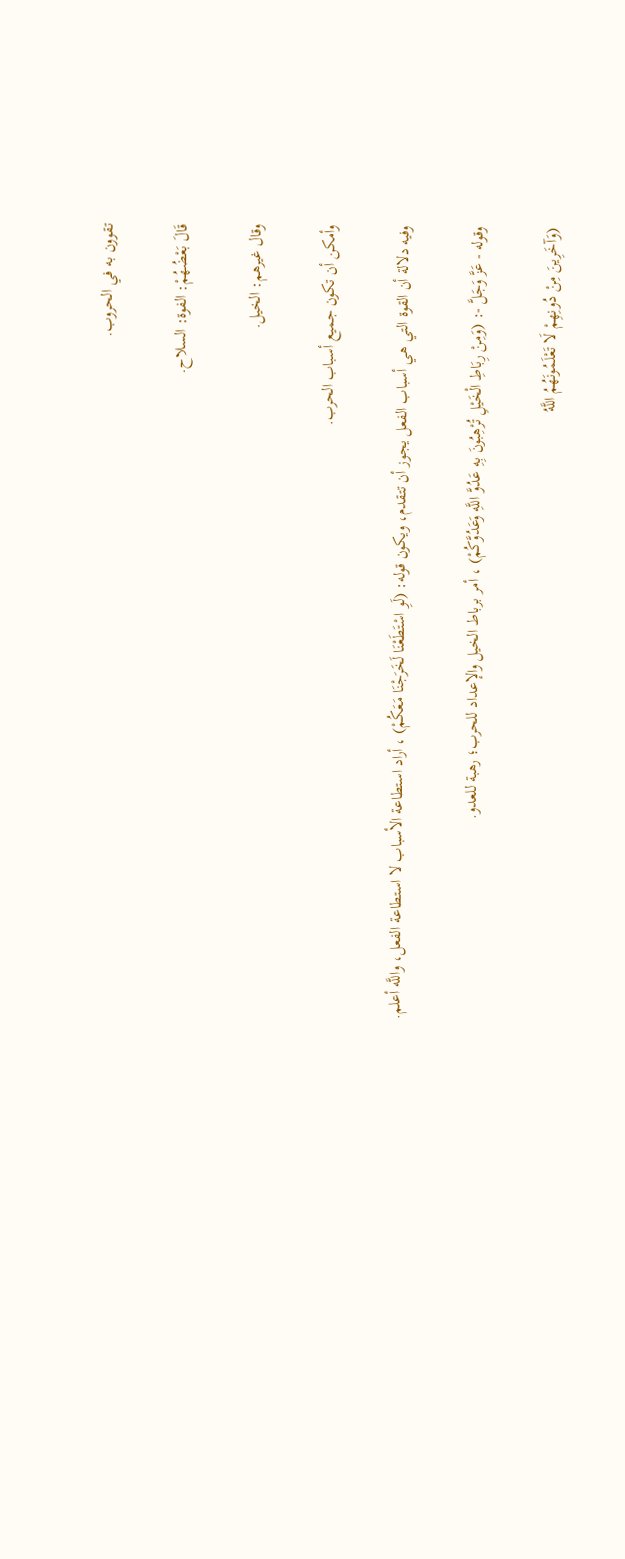تقوون به في الحروب.

قَالَ بَعْضُهُمْ: الفوة: السلاح.

وقال غيرهم: الخيل.

وأمكن أن تكون جميع أسباب الحرب.

وفيه دلالة أن القوة التي هي أسباب الفعل يجوز أن تتقدم، ويكون قوله: (لَوِ اسْتَطَعْنَا لَخَرَجْنَا مَعَكُمْ) ، أراد استطاعة الأسباب لا استطاعة الفعل، واللَّه أعلم.

وقوله - عَزَّ وَجَلَّ -: (وَمِنْ رِبَاطِ الْخَيْلِ تُرْهِبُونَ بِهِ عَدُوَّ اللَّهِ وَعَدُوَّكُمْ) ، أمر برباط الخيل والإعداد للحرب؛ رهبة للعدو.

(وَآخَرِينَ مِنْ دُونِهِمْ لَا تَعْلَمُونَهُمُ اللَّهُ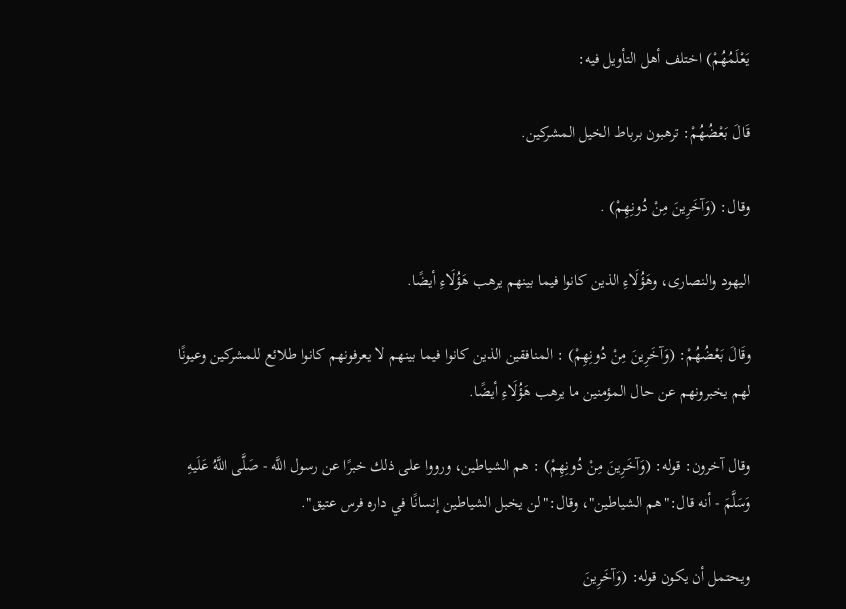يَعْلَمُهُمْ) اختلف أهل التأويل فيه:

قَالَ بَعْضُهُمْ: ترهبون برباط الخيل المشركين.

وقال: (وَآخَرِينَ مِنْ دُونِهِمْ) .

اليهود والنصارى، وهَؤُلَاءِ الذين كانوا فيما بينهم يرهب هَؤُلَاءِ أيضًا.

وقَالَ بَعْضُهُمْ: (وَآخَرِينَ مِنْ دُونِهِمْ) : المنافقين الذين كانوا فيما بينهم لا يعرفونهم كانوا طلائع للمشركين وعيونًا لهم يخبرونهم عن حال المؤمنين ما يرهب هَؤُلَاءِ أيضًا.

وقال آخرون: قوله: (وَآخَرِينَ مِنْ دُونِهِمْ) : هم الشياطين، ورووا على ذلك خبرًا عن رسول اللَّه - صَلَّى اللَّهُ عَلَيهِ وَسَلَّمَ - أنه قال:"هم الشياطين"، وقال:"لن يخبل الشياطين إنسانًا في داره فرس عتيق".

ويحتمل أن يكون قوله: (وَآخَرِينَ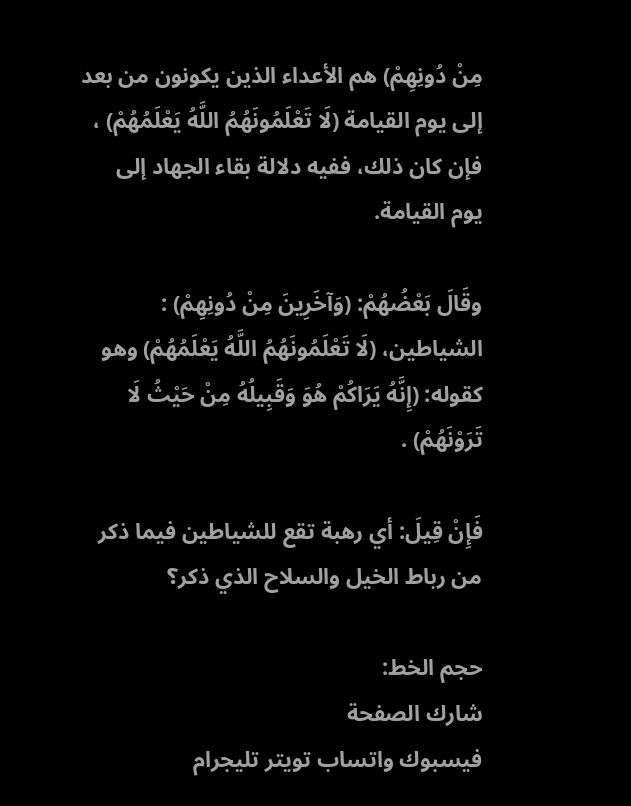مِنْ دُونِهِمْ) هم الأعداء الذين يكونون من بعد إلى يوم القيامة (لَا تَعْلَمُونَهُمُ اللَّهُ يَعْلَمُهُمْ) ، فإن كان ذلك، ففيه دلالة بقاء الجهاد إلى يوم القيامة.

وقَالَ بَعْضُهُمْ: (وَآخَرِينَ مِنْ دُونِهِمْ) : الشياطين، (لَا تَعْلَمُونَهُمُ اللَّهُ يَعْلَمُهُمْ) وهو كقوله: (إِنَّهُ يَرَاكُمْ هُوَ وَقَبِيلُهُ مِنْ حَيْثُ لَا تَرَوْنَهُمْ) .

فَإِنْ قِيلَ: أي رهبة تقع للشياطين فيما ذكر من رباط الخيل والسلاح الذي ذكر؟

حجم الخط:
شارك الصفحة
فيسبوك واتساب تويتر تليجرام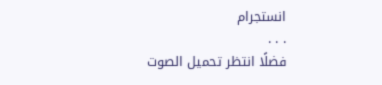انستجرام
. . .
فضلًا انتظر تحميل الصوت